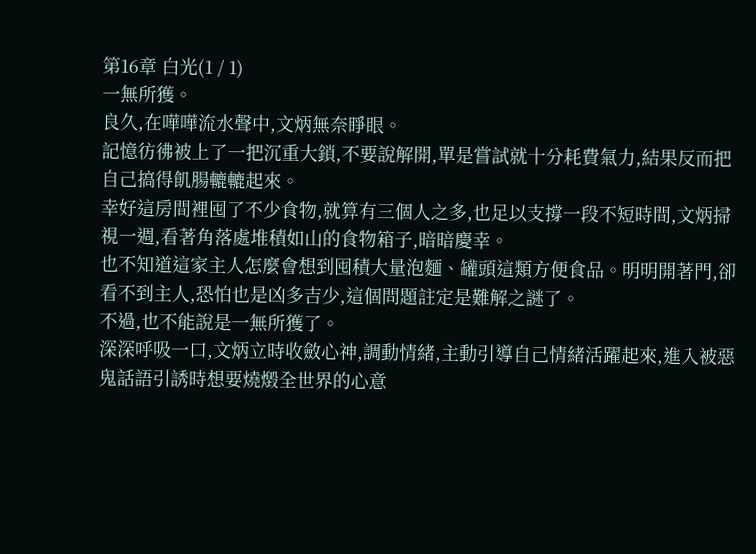第16章 白光(1 / 1)
一無所獲。
良久,在嘩嘩流水聲中,文炳無奈睜眼。
記憶彷彿被上了一把沉重大鎖,不要說解開,單是嘗試就十分耗費氣力,結果反而把自己搞得飢腸轆轆起來。
幸好這房間裡囤了不少食物,就算有三個人之多,也足以支撐一段不短時間,文炳掃視一週,看著角落處堆積如山的食物箱子,暗暗慶幸。
也不知道這家主人怎麼會想到囤積大量泡麵、罐頭這類方便食品。明明開著門,卻看不到主人,恐怕也是凶多吉少,這個問題註定是難解之謎了。
不過,也不能說是一無所獲了。
深深呼吸一口,文炳立時收斂心神,調動情緒,主動引導自己情緒活躍起來,進入被惡鬼話語引誘時想要燒燬全世界的心意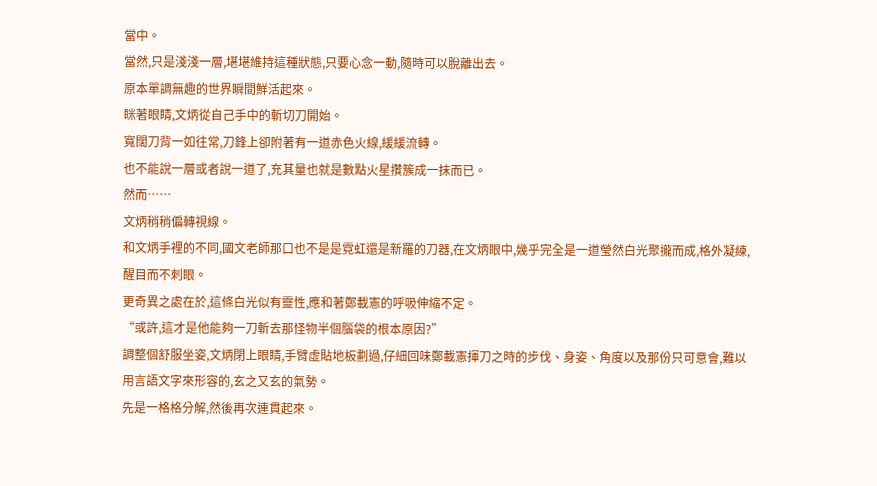當中。
當然,只是淺淺一層,堪堪維持這種狀態,只要心念一動,隨時可以脫離出去。
原本單調無趣的世界瞬間鮮活起來。
眯著眼睛,文炳從自己手中的斬切刀開始。
寬闊刀背一如往常,刀鋒上卻附著有一道赤色火線,緩緩流轉。
也不能說一層或者說一道了,充其量也就是數點火星攢簇成一抹而已。
然而……
文炳稍稍偏轉視線。
和文炳手裡的不同,國文老師那口也不是是霓虹還是新羅的刀器,在文炳眼中,幾乎完全是一道瑩然白光聚攏而成,格外凝練,醒目而不刺眼。
更奇異之處在於,這條白光似有靈性,應和著鄭載憲的呼吸伸縮不定。
“或許,這才是他能夠一刀斬去那怪物半個腦袋的根本原因?”
調整個舒服坐姿,文炳閉上眼睛,手臂虛貼地板劃過,仔細回味鄭載憲揮刀之時的步伐、身姿、角度以及那份只可意會,難以用言語文字來形容的,玄之又玄的氣勢。
先是一格格分解,然後再次連貫起來。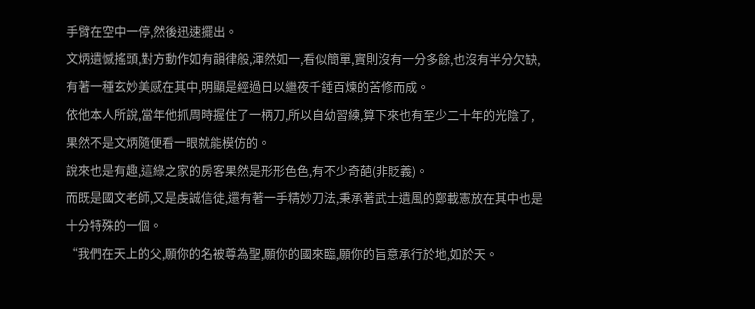手臂在空中一停,然後迅速擺出。
文炳遺憾搖頭,對方動作如有韻律般,渾然如一,看似簡單,實則沒有一分多餘,也沒有半分欠缺,有著一種玄妙美感在其中,明顯是經過日以繼夜千錘百煉的苦修而成。
依他本人所說,當年他抓周時握住了一柄刀,所以自幼習練,算下來也有至少二十年的光陰了,果然不是文炳隨便看一眼就能模仿的。
說來也是有趣,這綠之家的房客果然是形形色色,有不少奇葩(非貶義)。
而既是國文老師,又是虔誠信徒,還有著一手精妙刀法,秉承著武士遺風的鄭載憲放在其中也是十分特殊的一個。
“我們在天上的父,願你的名被尊為聖,願你的國來臨,願你的旨意承行於地,如於天。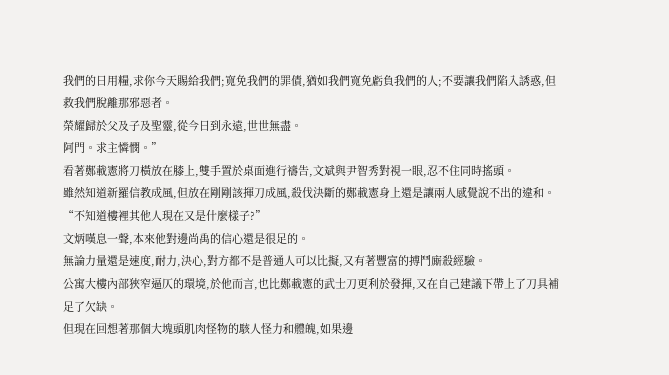我們的日用糧,求你今天賜給我們;寬免我們的罪債,猶如我們寬免虧負我們的人;不要讓我們陷入誘惑,但救我們脫離那邪惡者。
榮耀歸於父及子及聖靈,從今日到永遠,世世無盡。
阿門。求主憐憫。”
看著鄭載憲將刀橫放在膝上,雙手置於桌面進行禱告,文斌與尹智秀對視一眼,忍不住同時搖頭。
雖然知道新羅信教成風,但放在剛剛該揮刀成風,殺伐決斷的鄭載憲身上還是讓兩人感覺說不出的違和。
“不知道樓裡其他人現在又是什麼樣子?”
文炳嘆息一聲,本來他對邊尚禹的信心還是很足的。
無論力量還是速度,耐力,決心,對方都不是普通人可以比擬,又有著豐富的搏鬥廝殺經驗。
公寓大樓內部狹窄逼仄的環境,於他而言,也比鄭載憲的武士刀更利於發揮,又在自己建議下帶上了刀具補足了欠缺。
但現在回想著那個大塊頭肌肉怪物的駭人怪力和體魄,如果邊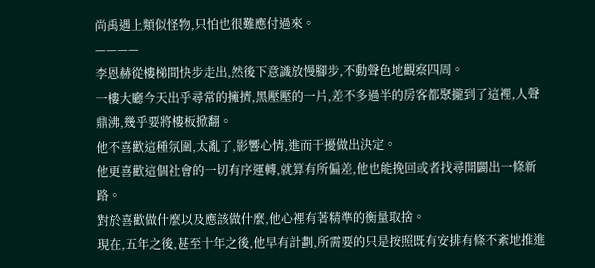尚禹遇上類似怪物,只怕也很難應付過來。
————
李恩赫從樓梯間快步走出,然後下意識放慢腳步,不動聲色地觀察四周。
一樓大廳今天出乎尋常的擁擠,黑壓壓的一片,差不多過半的房客都聚攏到了這裡,人聲鼎沸,幾乎要將樓板掀翻。
他不喜歡這種氛圍,太亂了,影響心情,進而干擾做出決定。
他更喜歡這個社會的一切有序運轉,就算有所偏差,他也能挽回或者找尋開闢出一條新路。
對於喜歡做什麼以及應該做什麼,他心裡有著精準的衡量取捨。
現在,五年之後,甚至十年之後,他早有計劃,所需要的只是按照既有安排有條不紊地推進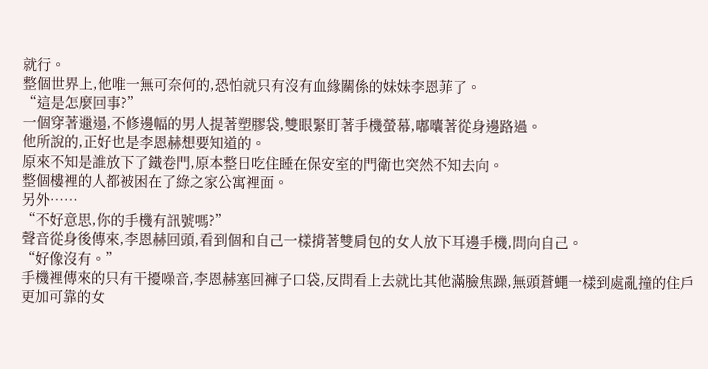就行。
整個世界上,他唯一無可奈何的,恐怕就只有沒有血緣關係的妹妹李恩菲了。
“這是怎麼回事?”
一個穿著邋遢,不修邊幅的男人提著塑膠袋,雙眼緊盯著手機螢幕,嘟囔著從身邊路過。
他所說的,正好也是李恩赫想要知道的。
原來不知是誰放下了鐵卷門,原本整日吃住睡在保安室的門衛也突然不知去向。
整個樓裡的人都被困在了綠之家公寓裡面。
另外……
“不好意思,你的手機有訊號嗎?”
聲音從身後傳來,李恩赫回頭,看到個和自己一樣揹著雙肩包的女人放下耳邊手機,問向自己。
“好像沒有。”
手機裡傳來的只有干擾噪音,李恩赫塞回褲子口袋,反問看上去就比其他滿臉焦躁,無頭蒼蠅一樣到處亂撞的住戶更加可靠的女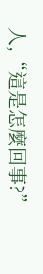人,“這是怎麼回事?”